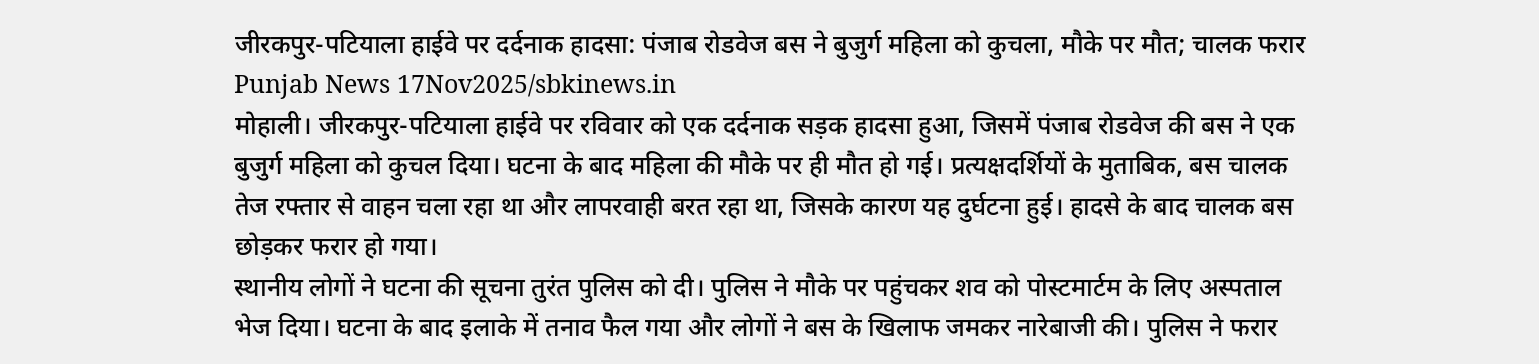जीरकपुर-पटियाला हाईवे पर दर्दनाक हादसा: पंजाब रोडवेज बस ने बुजुर्ग महिला को कुचला, मौके पर मौत; चालक फरार
Punjab News 17Nov2025/sbkinews.in
मोहाली। जीरकपुर-पटियाला हाईवे पर रविवार को एक दर्दनाक सड़क हादसा हुआ, जिसमें पंजाब रोडवेज की बस ने एक बुजुर्ग महिला को कुचल दिया। घटना के बाद महिला की मौके पर ही मौत हो गई। प्रत्यक्षदर्शियों के मुताबिक, बस चालक तेज रफ्तार से वाहन चला रहा था और लापरवाही बरत रहा था, जिसके कारण यह दुर्घटना हुई। हादसे के बाद चालक बस छोड़कर फरार हो गया।
स्थानीय लोगों ने घटना की सूचना तुरंत पुलिस को दी। पुलिस ने मौके पर पहुंचकर शव को पोस्टमार्टम के लिए अस्पताल भेज दिया। घटना के बाद इलाके में तनाव फैल गया और लोगों ने बस के खिलाफ जमकर नारेबाजी की। पुलिस ने फरार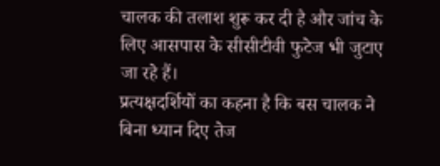चालक की तलाश शुरू कर दी है और जांच के लिए आसपास के सीसीटीवी फुटेज भी जुटाए जा रहे हैं।
प्रत्यक्षदर्शियों का कहना है कि बस चालक ने बिना ध्यान दिए तेज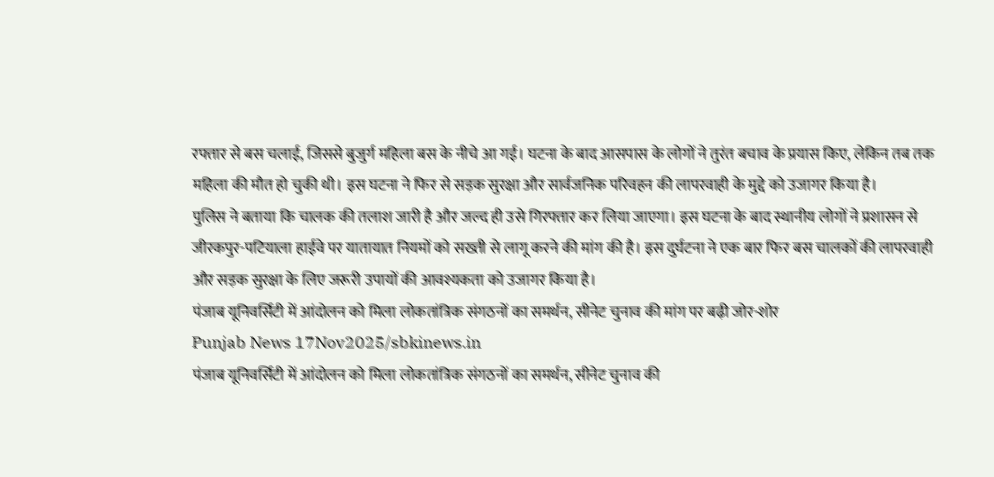रफ्तार से बस चलाई, जिससे बुजुर्ग महिला बस के नीचे आ गई। घटना के बाद आसपास के लोगों ने तुरंत बचाव के प्रयास किए, लेकिन तब तक महिला की मौत हो चुकी थी। इस घटना ने फिर से सड़क सुरक्षा और सार्वजनिक परिवहन की लापरवाही के मुद्दे को उजागर किया है।
पुलिस ने बताया कि चालक की तलाश जारी है और जल्द ही उसे गिरफ्तार कर लिया जाएगा। इस घटना के बाद स्थानीय लोगों ने प्रशासन से जीरकपुर-पटियाला हाईवे पर यातायात नियमों को सख्ती से लागू करने की मांग की है। इस दुर्घटना ने एक बार फिर बस चालकों की लापरवाही और सड़क सुरक्षा के लिए जरूरी उपायों की आवश्यकता को उजागर किया है।
पंजाब यूनिवर्सिटी में आंदोलन को मिला लोकतांत्रिक संगठनों का समर्थन, सीनेट चुनाव की मांग पर बढ़ी जोर-शोर
Punjab News 17Nov2025/sbkinews.in
पंजाब यूनिवर्सिटी में आंदोलन को मिला लोकतांत्रिक संगठनों का समर्थन, सीनेट चुनाव की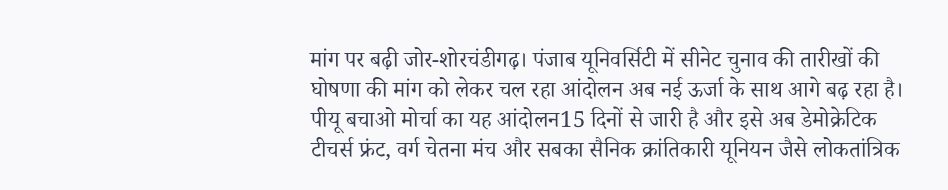मांग पर बढ़ी जोर-शोरचंडीगढ़। पंजाब यूनिवर्सिटी में सीनेट चुनाव की तारीखों की घोषणा की मांग को लेकर चल रहा आंदोलन अब नई ऊर्जा के साथ आगे बढ़ रहा है। पीयू बचाओ मोर्चा का यह आंदोलन15 दिनों से जारी है और इसे अब डेमोक्रेटिक टीचर्स फ्रंट, वर्ग चेतना मंच और सबका सैनिक क्रांतिकारी यूनियन जैसे लोकतांत्रिक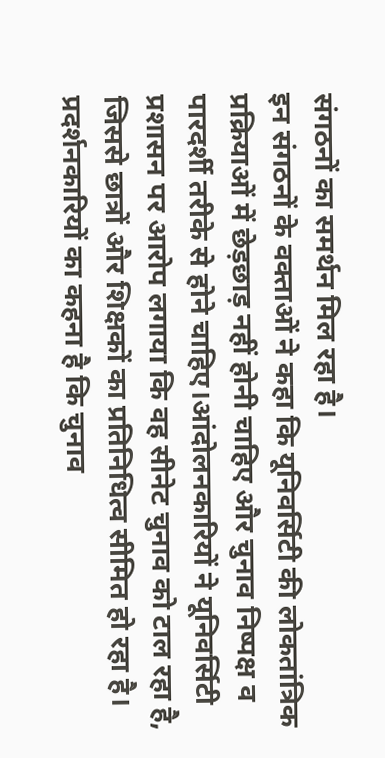संगठनों का समर्थन मिल रहा है।
इन संगठनों के वक्ताओं ने कहा कि यूनिवर्सिटी की लोकतांत्रिक प्रक्रियाओं में छेड़छाड़ नहीं होनी चाहिए और चुनाव निष्पक्ष व पारदर्शी तरीके से होने चाहिए।आंदोलनकारियों ने यूनिवर्सिटी प्रशासन पर आरोप लगाया कि वह सीनेट चुनाव को टाल रहा है, जिससे छात्रों और शिक्षकों का प्रतिनिधित्व सीमित हो रहा है।
प्रदर्शनकारियों का कहना है कि चुनाव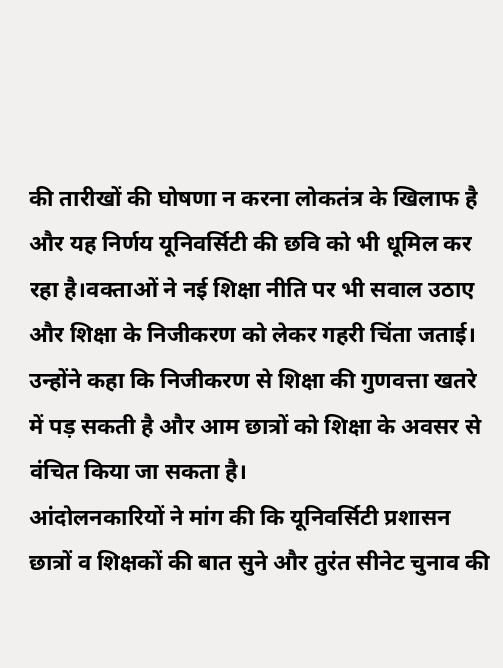की तारीखों की घोषणा न करना लोकतंत्र के खिलाफ है और यह निर्णय यूनिवर्सिटी की छवि को भी धूमिल कर रहा है।वक्ताओं ने नई शिक्षा नीति पर भी सवाल उठाए और शिक्षा के निजीकरण को लेकर गहरी चिंता जताई। उन्होंने कहा कि निजीकरण से शिक्षा की गुणवत्ता खतरे में पड़ सकती है और आम छात्रों को शिक्षा के अवसर से वंचित किया जा सकता है।
आंदोलनकारियों ने मांग की कि यूनिवर्सिटी प्रशासन छात्रों व शिक्षकों की बात सुने और तुरंत सीनेट चुनाव की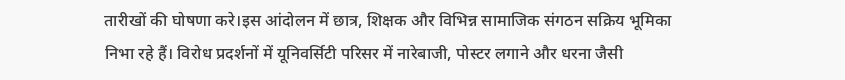तारीखों की घोषणा करे।इस आंदोलन में छात्र, शिक्षक और विभिन्न सामाजिक संगठन सक्रिय भूमिका निभा रहे हैं। विरोध प्रदर्शनों में यूनिवर्सिटी परिसर में नारेबाजी, पोस्टर लगाने और धरना जैसी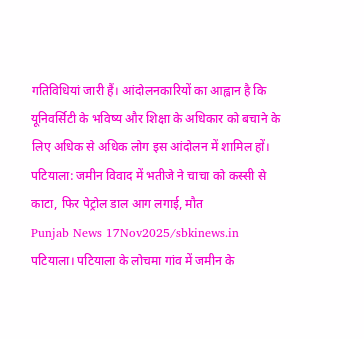गतिविधियां जारी हैं। आंदोलनकारियों का आह्वान है कि यूनिवर्सिटी के भविष्य और शिक्षा के अधिकार को बचाने के लिए अधिक से अधिक लोग इस आंदोलन में शामिल हों।
पटियाला: जमीन विवाद में भतीजे ने चाचा को कस्सी से काटा, फिर पेट्रोल डाल आग लगाई, मौत
Punjab News 17Nov2025/sbkinews.in
पटियाला। पटियाला के लोचमा गांव में जमीन के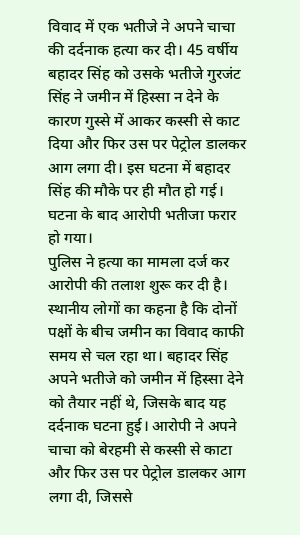विवाद में एक भतीजे ने अपने चाचा की दर्दनाक हत्या कर दी। 45 वर्षीय बहादर सिंह को उसके भतीजे गुरजंट सिंह ने जमीन में हिस्सा न देने के कारण गुस्से में आकर कस्सी से काट दिया और फिर उस पर पेट्रोल डालकर आग लगा दी। इस घटना में बहादर सिंह की मौके पर ही मौत हो गई। घटना के बाद आरोपी भतीजा फरार हो गया।
पुलिस ने हत्या का मामला दर्ज कर आरोपी की तलाश शुरू कर दी है। स्थानीय लोगों का कहना है कि दोनों पक्षों के बीच जमीन का विवाद काफी समय से चल रहा था। बहादर सिंह अपने भतीजे को जमीन में हिस्सा देने को तैयार नहीं थे, जिसके बाद यह दर्दनाक घटना हुई। आरोपी ने अपने चाचा को बेरहमी से कस्सी से काटा और फिर उस पर पेट्रोल डालकर आग लगा दी, जिससे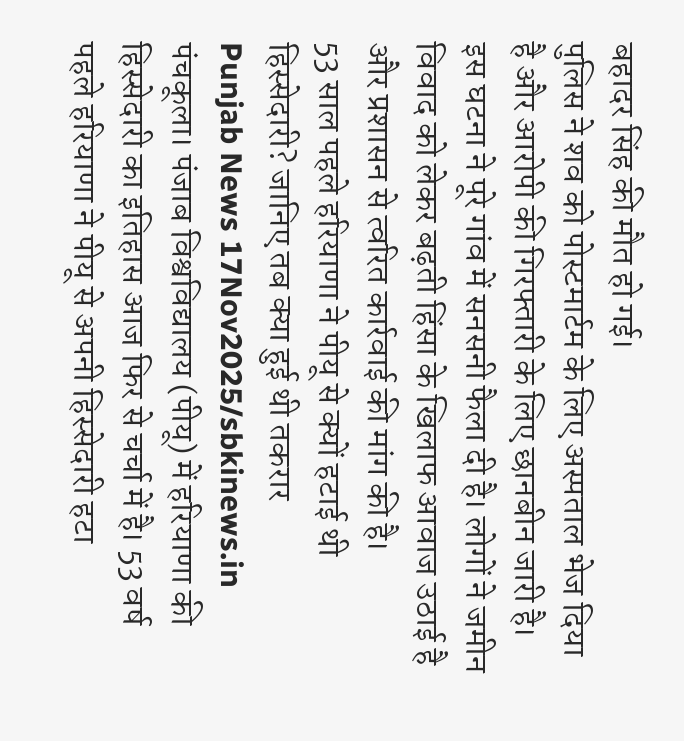बहादर सिंह की मौत हो गई।
पुलिस ने शव को पोस्टमार्टम के लिए अस्पताल भेज दिया है और आरोपी की गिरफ्तारी के लिए छानबीन जारी है। इस घटना ने पूरे गांव में सनसनी फैला दी है। लोगों ने जमीन विवाद को लेकर बढ़ती हिंसा के खिलाफ आवाज उठाई है और प्रशासन से त्वरित कार्रवाई की मांग की है।
53 साल पहले हरियाणा ने पीयू से क्यों हटाई थी हिस्सेदारी? जानिए तब क्या हुई थी तकरार
Punjab News 17Nov2025/sbkinews.in
पंचकूला। पंजाब विश्वविद्यालय (पीयू) में हरियाणा की हिस्सेदारी का इतिहास आज फिर से चर्चा में है। 53 वर्ष पहले हरियाणा ने पीयू से अपनी हिस्सेदारी हटा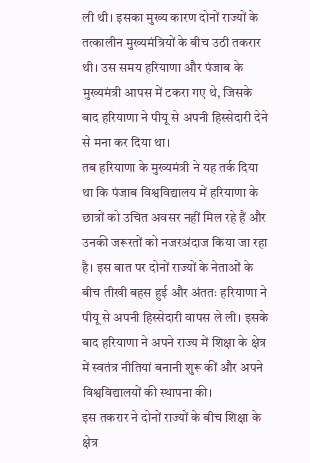ली थी। इसका मुख्य कारण दोनों राज्यों के तत्कालीन मुख्यमंत्रियों के बीच उठी तकरार थी। उस समय हरियाणा और पंजाब के मुख्यमंत्री आपस में टकरा गए थे, जिसके बाद हरियाणा ने पीयू से अपनी हिस्सेदारी देने से मना कर दिया था।
तब हरियाणा के मुख्यमंत्री ने यह तर्क दिया था कि पंजाब विश्वविद्यालय में हरियाणा के छात्रों को उचित अवसर नहीं मिल रहे हैं और उनकी जरूरतों को नजरअंदाज किया जा रहा है। इस बात पर दोनों राज्यों के नेताओं के बीच तीखी बहस हुई और अंततः हरियाणा ने पीयू से अपनी हिस्सेदारी वापस ले ली। इसके बाद हरियाणा ने अपने राज्य में शिक्षा के क्षेत्र में स्वतंत्र नीतियां बनानी शुरू कीं और अपने विश्वविद्यालयों की स्थापना की।
इस तकरार ने दोनों राज्यों के बीच शिक्षा के क्षेत्र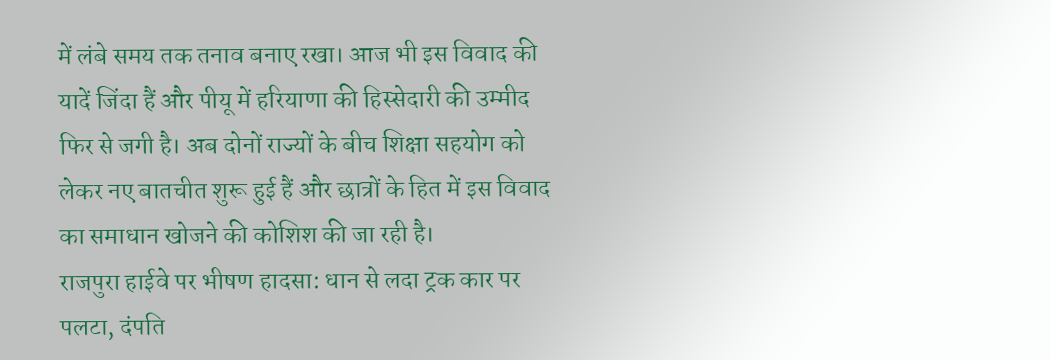में लंबे समय तक तनाव बनाए रखा। आज भी इस विवाद की यादें जिंदा हैं और पीयू में हरियाणा की हिस्सेदारी की उम्मीद फिर से जगी है। अब दोनों राज्यों के बीच शिक्षा सहयोग को लेकर नए बातचीत शुरू हुई हैं और छात्रों के हित में इस विवाद का समाधान खोजने की कोशिश की जा रही है।
राजपुरा हाईवे पर भीषण हादसा: धान से लदा ट्रक कार पर पलटा, दंपति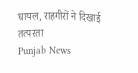घायल, राहगीरों ने दिखाई तत्परता
Punjab News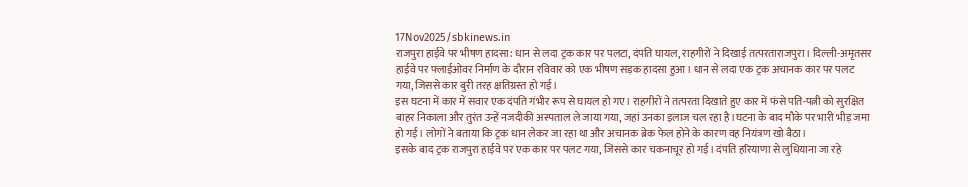17Nov2025/sbkinews.in
राजपुरा हाईवे पर भीषण हादसा: धान से लदा ट्रक कार पर पलटा, दंपति घायल, राहगीरों ने दिखाई तत्परताराजपुरा। दिल्ली-अमृतसर हाईवे पर फ्लाईओवर निर्माण के दौरान रविवार को एक भीषण सड़क हादसा हुआ। धान से लदा एक ट्रक अचानक कार पर पलट गया, जिससे कार बुरी तरह क्षतिग्रस्त हो गई।
इस घटना में कार में सवार एक दंपति गंभीर रूप से घायल हो गए। राहगीरों ने तत्परता दिखाते हुए कार में फंसे पति-पत्नी को सुरक्षित बाहर निकाला और तुरंत उन्हें नजदीकी अस्पताल ले जाया गया, जहां उनका इलाज चल रहा है।घटना के बाद मौके पर भारी भीड़ जमा हो गई। लोगों ने बताया कि ट्रक धान लेकर जा रहा था और अचानक ब्रेक फेल होने के कारण वह नियंत्रण खो बैठा।
इसके बाद ट्रक राजपुरा हाईवे पर एक कार पर पलट गया, जिससे कार चकनाचूर हो गई। दंपति हरियाणा से लुधियाना जा रहे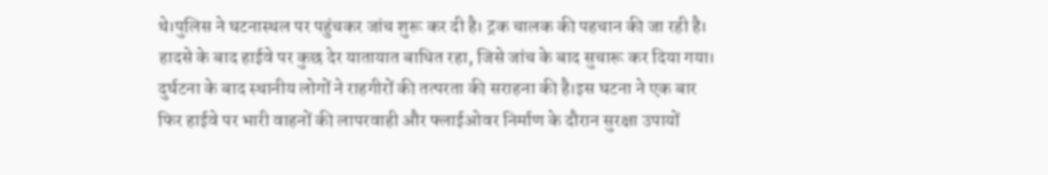थे।पुलिस ने घटनास्थल पर पहुंचकर जांच शुरू कर दी है। ट्रक चालक की पहचान की जा रही है। हादसे के बाद हाईवे पर कुछ देर यातायात बाधित रहा, जिसे जांच के बाद सुचारू कर दिया गया।
दुर्घटना के बाद स्थानीय लोगों ने राहगीरों की तत्परता की सराहना की है।इस घटना ने एक बार फिर हाईवे पर भारी वाहनों की लापरवाही और फ्लाईओवर निर्माण के दौरान सुरक्षा उपायों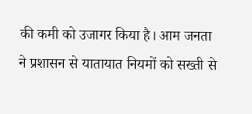की कमी को उजागर किया है। आम जनता ने प्रशासन से यातायात नियमों को सख्ती से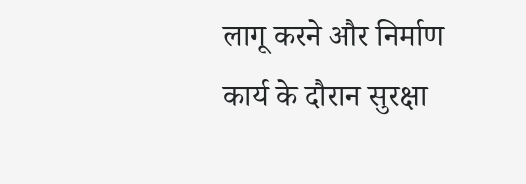लागू करने और निर्माण कार्य के दौरान सुरक्षा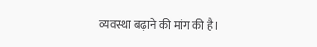व्यवस्था बढ़ाने की मांग की है।